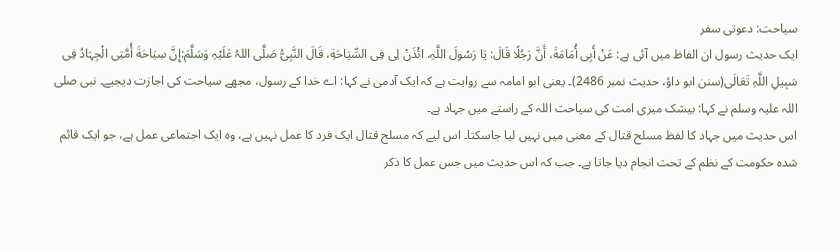سیاحت: دعوتی سفر
ایک حدیث رسول ان الفاظ میں آئی ہے: عَنْ أَبِی أُمَامَةَ، أَنَّ رَجُلًا قَالَ: یَا رَسُولَ اللَّہِ، ائْذَنْ لِی فِی السِّیَاحَةِ، قَالَ النَّبِیُّ صَلَّى اللہُ عَلَیْہِ وَسَلَّمَ:إِنَّ سِیَاحَةَ أُمَّتِی الْجِہَادُ فِی سَبِیلِ اللَّہِ تَعَالَى(سنن ابو داؤ، حدیث نمبر 2486)۔ یعنی ابو امامہ سے روایت ہے کہ ایک آدمی نے کہا: اے خدا کے رسول، مجھے سیاحت کی اجازت دیجیے۔ نبی صلی اللہ علیہ وسلم نے کہا: بیشک میری امت کی سیاحت اللہ کے راستے میں جہاد ہے۔
اس حدیث میں جہاد کا لفظ مسلح قتال کے معنی میں نہیں لیا جاسکتا۔ اس لیے کہ مسلح قتال ایک فرد کا عمل نہیں ہے، وہ ایک اجتماعی عمل ہے، جو ایک قائم شدہ حکومت کے نظم کے تحت انجام دیا جاتا ہے۔ جب کہ اس حدیث میں جس عمل کا ذکر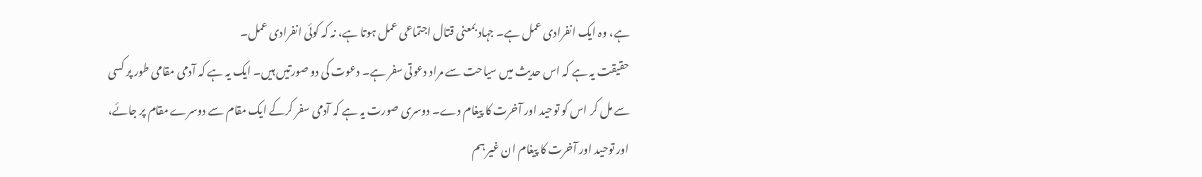ہے، وہ ایک انفرادی عمل ہے۔ جہاد بمعنی قتال اجتماعی عمل ہوتا ہے، نہ کہ کوئی انفرادی عمل۔
حقیقت یہ ہے کہ اس حدیث میں سیاحت سے مراد دعوتی سفر ہے۔ دعوت کی دو صورتیں ہیں۔ ایک یہ ہے کہ آدمی مقامی طور پر کسی سے مل کر اس کو توحید اور آخرت کا پیغام دے۔ دوسری صورت یہ ہے کہ آدمی سفر کرکے ایک مقام سے دوسرے مقام پر جائے، اور توحید اور آخرت کا پیغام ان غیر ہم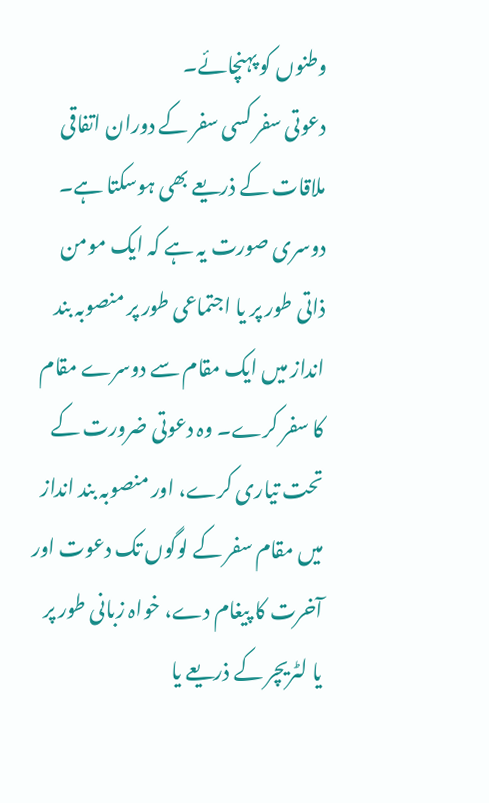وطنوں کو پہنچائے۔
دعوتی سفر کسی سفر کے دوران اتفاقی ملاقات کے ذریعے بھی ہوسکتا ہے۔ دوسری صورت یہ ہے کہ ایک مومن ذاتی طور پر یا اجتماعی طور پر منصوبہ بند انداز میں ایک مقام سے دوسرے مقام کا سفر کرے۔ وہ دعوتی ضرورت کے تحت تیاری کرے، اور منصوبہ بند انداز میں مقام سفر کے لوگوں تک دعوت اور آخرت کا پیغام دے، خواہ زبانی طور پر یا لٹریچر کے ذریعے یا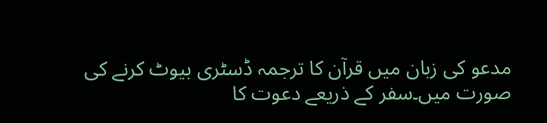مدعو کی زبان میں قرآن کا ترجمہ ڈسٹری بیوٹ کرنے کی صورت میں۔سفر کے ذریعے دعوت کا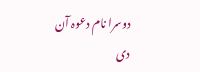دوسرا نام دعوہ آن دی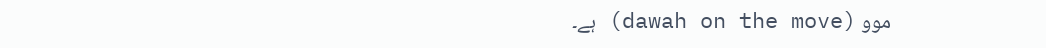موو (dawah on the move) ہے۔